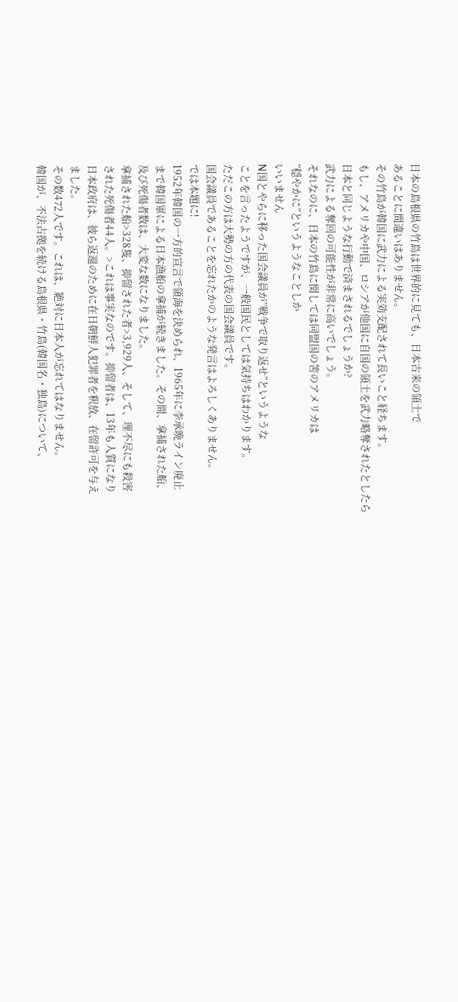日本の島根県の竹島は世界的に見ても、日本古来の領土で
あることに間違いはありません。
その竹島が韓国に武力による実効支配されて長いこと経ちます。
もし、アメリカや中国、ロシアが他国に自国の領土を武力略奪されたとしたら
日本と同じような行動で済まされるでしょうか?
武力による奪回の可能性が非常に高いでしょう。
それなのに、日本の竹島に関しては同盟国の筈のアメリカは
”穏やかに”というようなことしか
いいません
N国とやらに移った国会議員が”戦争で取り返せ”というような
ことを言ったようですが、一般国民としては気持ちはわかります。
ただこの方は大勢の方の代表の国会議員です。
国会議員であることを忘れたかのような発言はよろしくありません。
では本題に!
1952年韓国の一方的宣言で領海を決められ、1965年に李承晩ライン廃止
まで韓国軍による日本漁船の拿捕が続きました。その間、拿捕された船、
及び死傷者数は、大変な数になりました。
拿捕された船>328隻、抑留された者>3,929人、そして、理不尽にも殺害
された死傷者44人。>これは事実なのです。抑留者は、13年も人質になり
日本政府は、彼ら返還のために在日朝鮮人犯罪者を釈放、在留許可を与え
ました。
その数472人です。これは、絶対に日本人が忘れてはなりません。
韓国が、不法占拠を続ける島根県・竹島(韓国名・独島)について、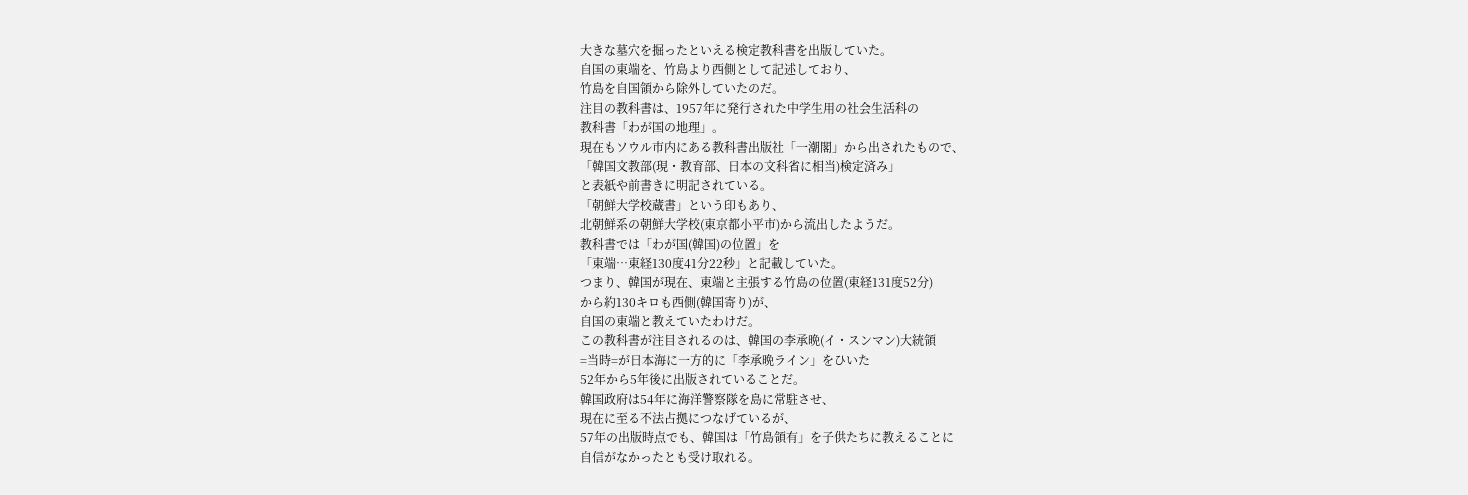大きな墓穴を掘ったといえる検定教科書を出版していた。
自国の東端を、竹島より西側として記述しており、
竹島を自国領から除外していたのだ。
注目の教科書は、1957年に発行された中学生用の社会生活科の
教科書「わが国の地理」。
現在もソウル市内にある教科書出版社「一潮閣」から出されたもので、
「韓国文教部(現・教育部、日本の文科省に相当)検定済み」
と表紙や前書きに明記されている。
「朝鮮大学校蔵書」という印もあり、
北朝鮮系の朝鮮大学校(東京都小平市)から流出したようだ。
教科書では「わが国(韓国)の位置」を
「東端…東経130度41分22秒」と記載していた。
つまり、韓国が現在、東端と主張する竹島の位置(東経131度52分)
から約130キロも西側(韓国寄り)が、
自国の東端と教えていたわけだ。
この教科書が注目されるのは、韓国の李承晩(イ・スンマン)大統領
=当時=が日本海に一方的に「李承晩ライン」をひいた
52年から5年後に出版されていることだ。
韓国政府は54年に海洋警察隊を島に常駐させ、
現在に至る不法占拠につなげているが、
57年の出版時点でも、韓国は「竹島領有」を子供たちに教えることに
自信がなかったとも受け取れる。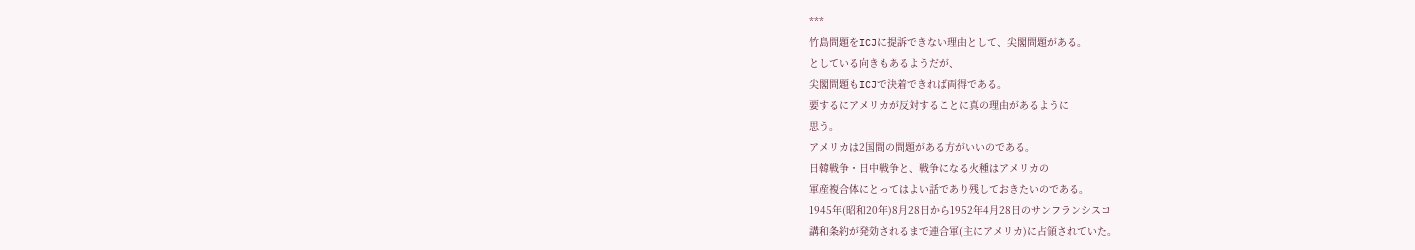***
竹島問題をICJに提訴できない理由として、尖閣問題がある。
としている向きもあるようだが、
尖閣問題もICJで決着できれば両得である。
要するにアメリカが反対することに真の理由があるように
思う。
アメリカは2国間の問題がある方がいいのである。
日韓戦争・日中戦争と、戦争になる火種はアメリカの
軍産複合体にとってはよい話であり残しておきたいのである。
1945年(昭和20年)8月28日から1952年4月28日のサンフランシスコ
講和条約が発効されるまで連合軍(主にアメリカ)に占領されていた。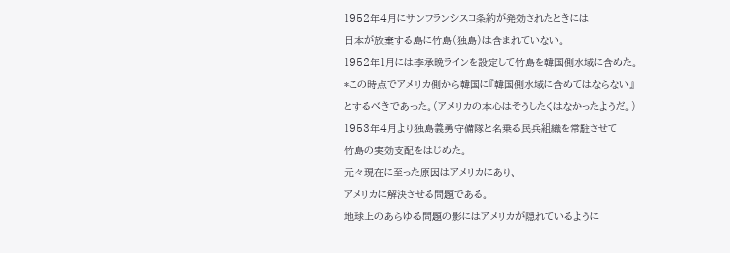1952年4月にサンフランシスコ条約が発効されたときには
日本が放棄する島に竹島(独島)は含まれていない。
1952年1月には李承晩ラインを設定して竹島を韓国側水域に含めた。
*この時点でアメリカ側から韓国に『韓国側水域に含めてはならない』
とするべきであった。(アメリカの本心はそうしたくはなかったようだ。)
1953年4月より独島義勇守備隊と名乗る民兵組織を常駐させて
竹島の実効支配をはじめた。
元々現在に至った原因はアメリカにあり、
アメリカに解決させる問題である。
地球上のあらゆる問題の影にはアメリカが隠れているように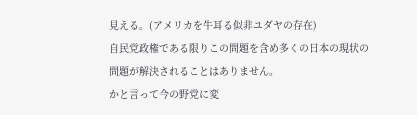見える。(アメリカを牛耳る似非ユダヤの存在)
自民党政権である限りこの問題を含め多くの日本の現状の
問題が解決されることはありません。
かと言って今の野党に変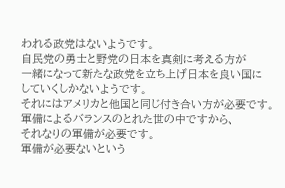われる政党はないようです。
自民党の勇士と野党の日本を真剣に考える方が
一緒になって新たな政党を立ち上げ日本を良い国に
していくしかないようです。
それにはアメリカと他国と同じ付き合い方が必要です。
軍備によるバランスのとれた世の中ですから、
それなりの軍備が必要です。
軍備が必要ないという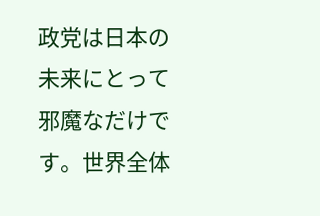政党は日本の未来にとって
邪魔なだけです。世界全体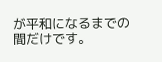が平和になるまでの
間だけです。